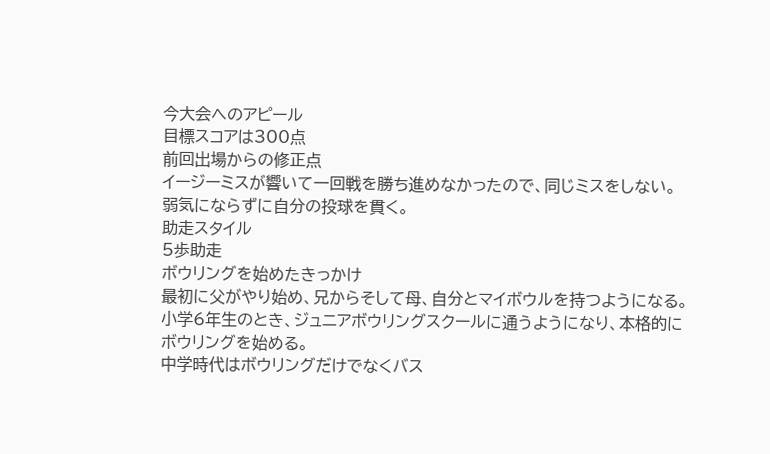今大会へのアピール
目標スコアは300点
前回出場からの修正点
イージーミスが響いて一回戦を勝ち進めなかったので、同じミスをしない。
弱気にならずに自分の投球を貫く。
助走スタイル
5歩助走
ボウリングを始めたきっかけ
最初に父がやり始め、兄からそして母、自分とマイボウルを持つようになる。
小学6年生のとき、ジュニアボウリングスクールに通うようになり、本格的にボウリングを始める。
中学時代はボウリングだけでなくバス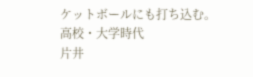ケットボールにも打ち込む。
高校・大学時代
片井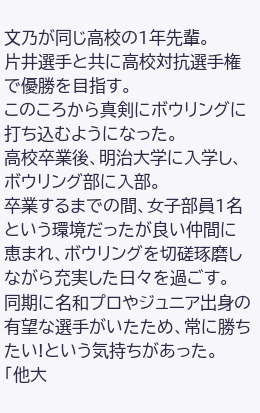文乃が同じ高校の1年先輩。
片井選手と共に高校対抗選手権で優勝を目指す。
このころから真剣にボウリングに打ち込むようになった。
高校卒業後、明治大学に入学し、ボウリング部に入部。
卒業するまでの間、女子部員1名という環境だったが良い仲間に恵まれ、ボウリングを切磋琢磨しながら充実した日々を過ごす。
同期に名和プロやジュニア出身の有望な選手がいたため、常に勝ちたい!という気持ちがあった。
「他大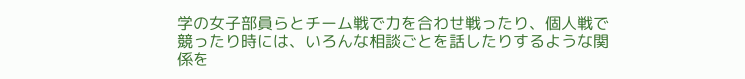学の女子部員らとチーム戦で力を合わせ戦ったり、個人戦で競ったり時には、いろんな相談ごとを話したりするような関係を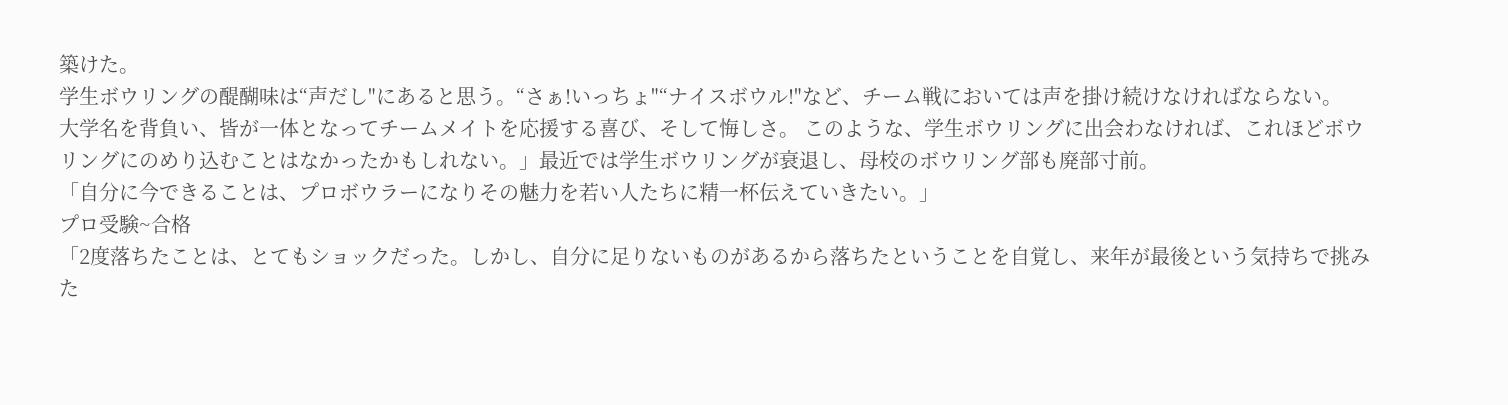築けた。
学生ボウリングの醍醐味は“声だし"にあると思う。“さぁ!いっちょ"“ナイスボウル!"など、チーム戦においては声を掛け続けなければならない。
大学名を背負い、皆が一体となってチームメイトを応援する喜び、そして悔しさ。 このような、学生ボウリングに出会わなければ、これほどボウリングにのめり込むことはなかったかもしれない。」最近では学生ボウリングが衰退し、母校のボウリング部も廃部寸前。
「自分に今できることは、プロボウラーになりその魅力を若い人たちに精一杯伝えていきたい。」
プロ受験~合格
「2度落ちたことは、とてもショックだった。しかし、自分に足りないものがあるから落ちたということを自覚し、来年が最後という気持ちで挑みた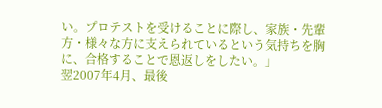い。プロテストを受けることに際し、家族・先輩方・様々な方に支えられているという気持ちを胸に、合格することで恩返しをしたい。」
翌2007年4月、最後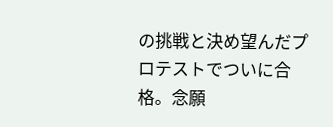の挑戦と決め望んだプロテストでついに合格。念願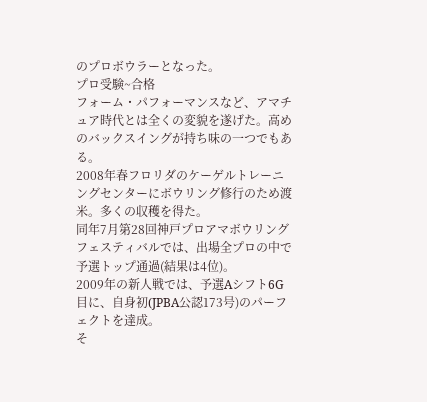のプロボウラーとなった。
プロ受験~合格
フォーム・パフォーマンスなど、アマチュア時代とは全くの変貌を遂げた。高めのバックスイングが持ち味の一つでもある。
2008年春フロリダのケーゲルトレーニングセンターにボウリング修行のため渡米。多くの収穫を得た。
同年7月第28回神戸プロアマボウリングフェスティバルでは、出場全プロの中で予選トップ通過(結果は4位)。
2009年の新人戦では、予選Aシフト6G目に、自身初(JPBA公認173号)のパーフェクトを達成。
そ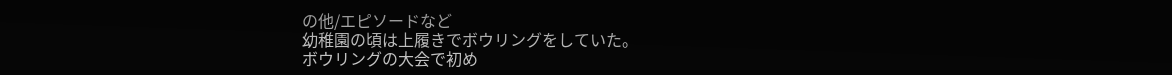の他/エピソードなど
幼稚園の頃は上履きでボウリングをしていた。
ボウリングの大会で初め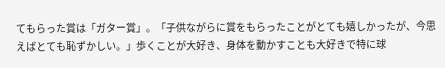てもらった賞は「ガター賞」。「子供ながらに賞をもらったことがとても嬉しかったが、今思えばとても恥ずかしい。」歩くことが大好き、身体を動かすことも大好きで特に球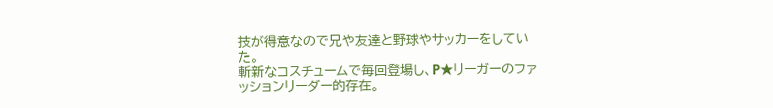技が得意なので兄や友達と野球やサッカーをしていた。
斬新なコスチュームで毎回登場し、P★リーガーのファッションリーダー的存在。